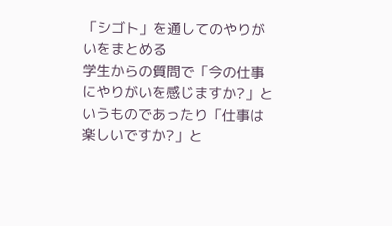「シゴト」を通してのやりがいをまとめる
学生からの質問で「今の仕事にやりがいを感じますか?」というものであったり「仕事は楽しいですか?」と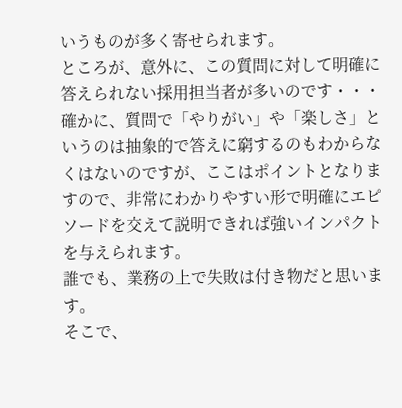いうものが多く寄せられます。
ところが、意外に、この質問に対して明確に答えられない採用担当者が多いのです・・・
確かに、質問で「やりがい」や「楽しさ」というのは抽象的で答えに窮するのもわからなくはないのですが、ここはポイントとなりますので、非常にわかりやすい形で明確にエピソードを交えて説明できれば強いインパクトを与えられます。
誰でも、業務の上で失敗は付き物だと思います。
そこで、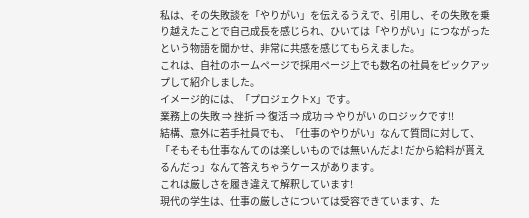私は、その失敗談を「やりがい」を伝えるうえで、引用し、その失敗を乗り越えたことで自己成長を感じられ、ひいては「やりがい」につながったという物語を聞かせ、非常に共感を感じてもらえました。
これは、自社のホームページで採用ページ上でも数名の社員をピックアップして紹介しました。
イメージ的には、「プロジェクトX」です。
業務上の失敗 ⇒ 挫折 ⇒ 復活 ⇒ 成功 ⇒ やりがい のロジックです!!
結構、意外に若手社員でも、「仕事のやりがい」なんて質問に対して、「そもそも仕事なんてのは楽しいものでは無いんだよ! だから給料が貰えるんだっ」なんて答えちゃうケースがあります。
これは厳しさを履き違えて解釈しています!
現代の学生は、仕事の厳しさについては受容できています、た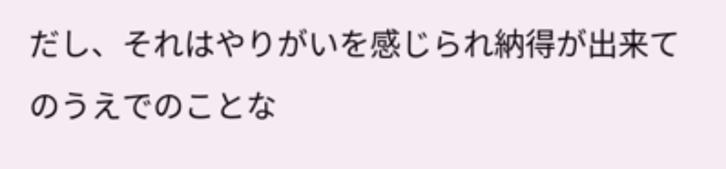だし、それはやりがいを感じられ納得が出来てのうえでのことな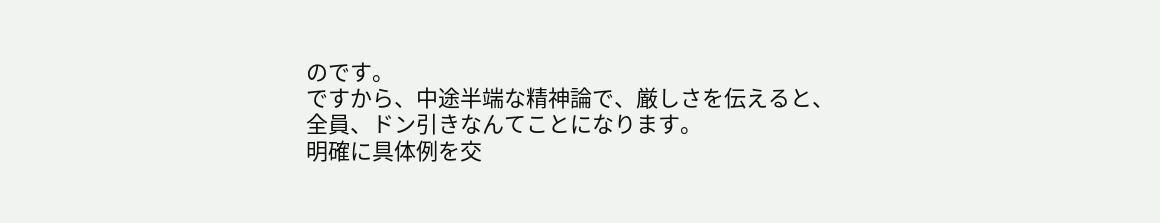のです。
ですから、中途半端な精神論で、厳しさを伝えると、全員、ドン引きなんてことになります。
明確に具体例を交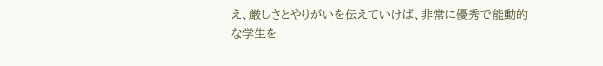え、厳しさとやりがいを伝えていけば、非常に優秀で能動的な学生を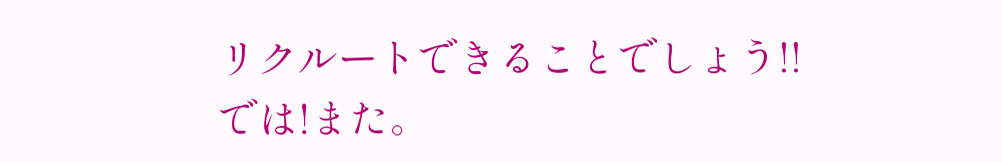リクルートできることでしょう!!
では!また。